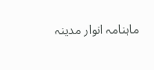ماہنامہ انوار مدینہ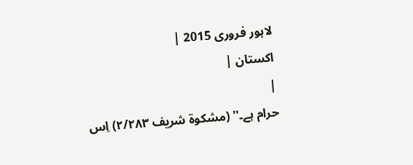لاہور فروری 2015 |
اكستان |
|
حرام ہے۔'' (مشکوة شریف ٢/٢٨٣) اِس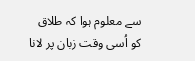سے معلوم ہوا کہ طلاق کو اُسی وقت زبان پر لانا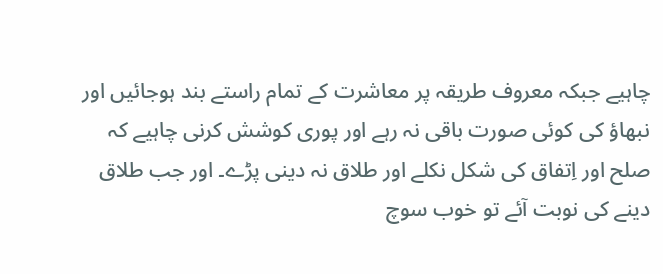چاہیے جبکہ معروف طریقہ پر معاشرت کے تمام راستے بند ہوجائیں اور نبھاؤ کی کوئی صورت باقی نہ رہے اور پوری کوشش کرنی چاہیے کہ صلح اور اِتفاق کی شکل نکلے اور طلاق نہ دینی پڑے۔ اور جب طلاق دینے کی نوبت آئے تو خوب سوچ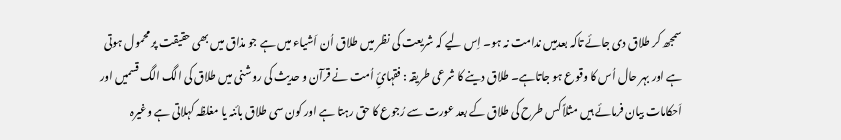سمجھ کر طلاق دی جائے تاکہ بعدمیں ندامت نہ ہو۔ اِس لیے کہ شریعت کی نظر میں طلاق اُن اَشیاء میں ہے جو مذاق میں بھی حقیقت پر محمول ہوتی ہے اور بہر حال اُس کا وقوع ہو جاتاہے۔ طلاق دینے کا شرعی طریقہ : فقہائِ اُمت نے قرآن و حدیث کی روشنی میں طلاق کی الگ الگ قسمیں اور اَحکامات بیان فرمائے ہیں مثلاً کس طرح کی طلاق کے بعد عورت سے رُجوع کا حق رہتا ہے اور کون سی طلاق بائنہ یا مغلظہ کہلاتی ہے وغیرہ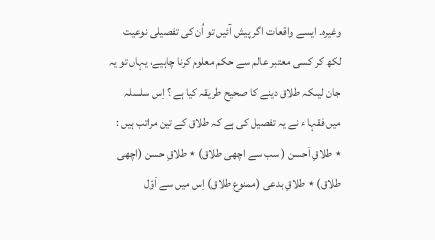وغیرہ۔ ایسے واقعات اگر پیش آئیں تو اُن کی تفصیلی نوعیت لکھ کر کسی معتبر عالم سے حکم معلوم کرنا چاہیے، یہاں تو یہ جان لیںکہ طلاق دینے کا صحیح طریقہ کیا ہے ؟ اِس سلسلہ میں فقہا ء نے یہ تفصیل کی ہے کہ طلاق کے تین مراتب ہیں : ٭ طلاقِ اَحسن ( سب سے اچھی طلاق) ٭ طلاقِ حسن (اچھی طلاق) ٭ طلاقِ بدعی (ممنوع طلاق) اِس میں سے اَوّل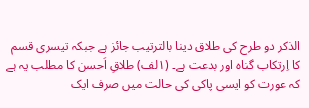الذکر دو طرح کی طلاق دینا بالترتیب جائز ہے جبکہ تیسری قسم کا اِرتکاب گناہ اور بدعت ہے۔ (١لف) طلاقِ اَحسن کا مطلب یہ ہے کہ عورت کو ایسی پاکی کی حالت میں صرف ایک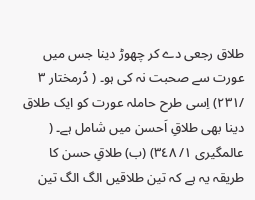طلاق رجعی دے کر چھوڑ دینا جس میں عورت سے صحبت نہ کی ہو۔ ( دُرمختار ٣ /٢٣١) اِسی طرح حاملہ عورت کو ایک طلاق دینا بھی طلاقِ اَحسن میں شامل ہے۔ ( عالمگیری ١/ ٣٤٨) (ب) طلاقِ حسن کا طریقہ یہ ہے کہ تین طلاقیں الگ الگ تین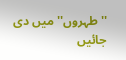''طہروں'' میں دی جائیں